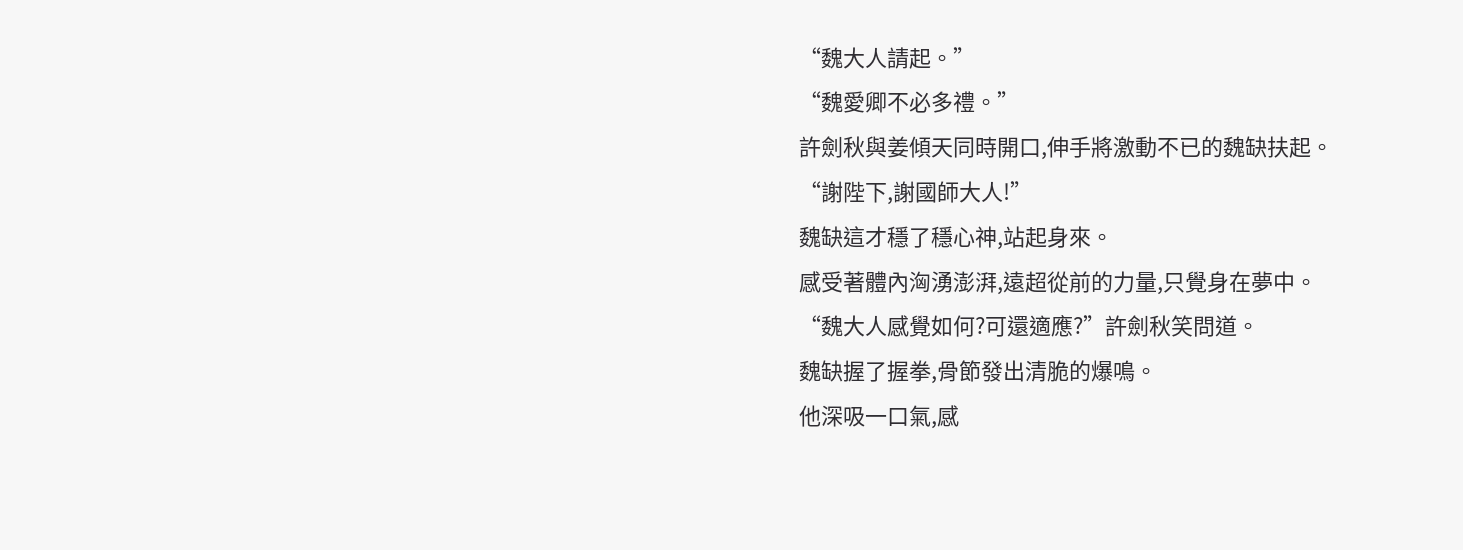“魏大人請起。”
“魏愛卿不必多禮。”
許劍秋與姜傾天同時開口,伸手將激動不已的魏缺扶起。
“謝陛下,謝國師大人!”
魏缺這才穩了穩心神,站起身來。
感受著體內洶湧澎湃,遠超從前的力量,只覺身在夢中。
“魏大人感覺如何?可還適應?”許劍秋笑問道。
魏缺握了握拳,骨節發出清脆的爆鳴。
他深吸一口氣,感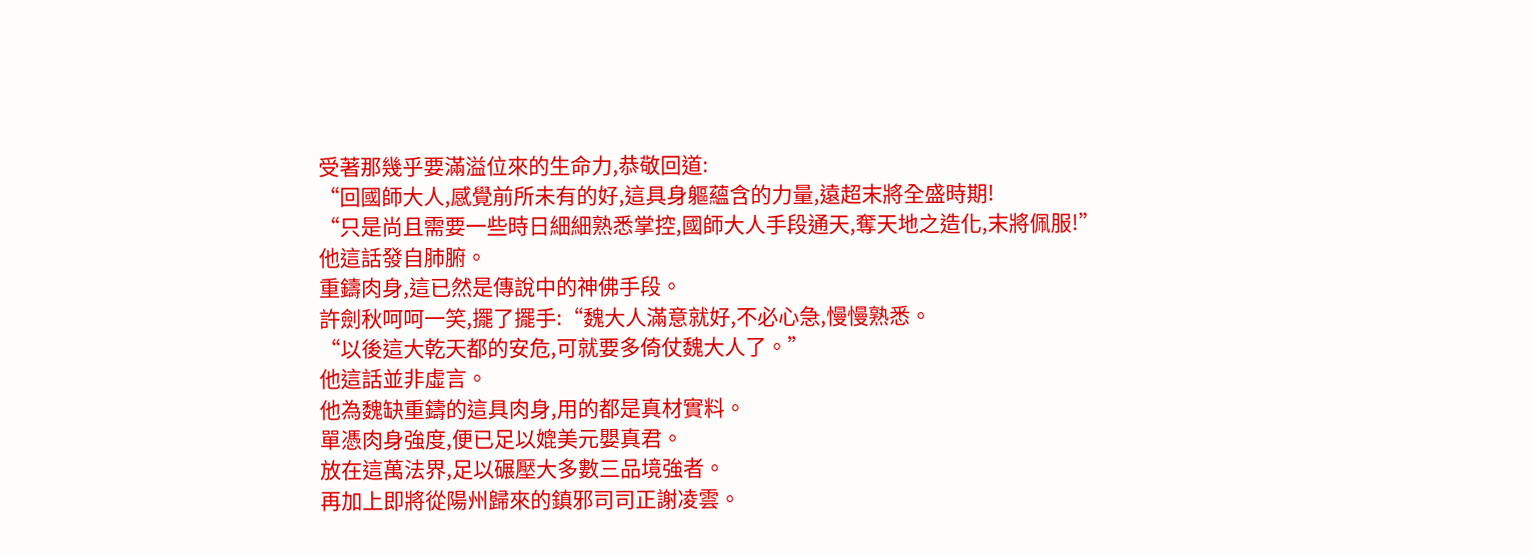受著那幾乎要滿溢位來的生命力,恭敬回道:
“回國師大人,感覺前所未有的好,這具身軀蘊含的力量,遠超末將全盛時期!
“只是尚且需要一些時日細細熟悉掌控,國師大人手段通天,奪天地之造化,末將佩服!”
他這話發自肺腑。
重鑄肉身,這已然是傳說中的神佛手段。
許劍秋呵呵一笑,擺了擺手:“魏大人滿意就好,不必心急,慢慢熟悉。
“以後這大乾天都的安危,可就要多倚仗魏大人了。”
他這話並非虛言。
他為魏缺重鑄的這具肉身,用的都是真材實料。
單憑肉身強度,便已足以媲美元嬰真君。
放在這萬法界,足以碾壓大多數三品境強者。
再加上即將從陽州歸來的鎮邪司司正謝凌雲。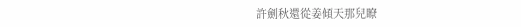許劍秋還從姜傾天那兒瞭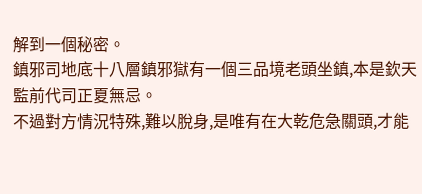解到一個秘密。
鎮邪司地底十八層鎮邪獄有一個三品境老頭坐鎮,本是欽天監前代司正夏無忌。
不過對方情況特殊,難以脫身,是唯有在大乾危急關頭,才能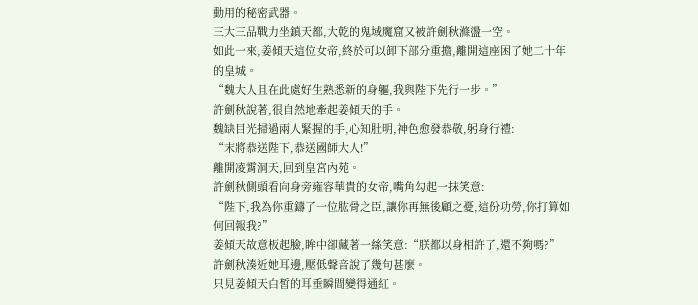動用的秘密武器。
三大三品戰力坐鎮天都,大乾的鬼域魔窟又被許劍秋滌盪一空。
如此一來,姜傾天這位女帝,終於可以卸下部分重擔,離開這座困了她二十年的皇城。
“魏大人且在此處好生熟悉新的身軀,我與陛下先行一步。”
許劍秋說著,很自然地牽起姜傾天的手。
魏缺目光掃過兩人緊握的手,心知肚明,神色愈發恭敬,躬身行禮:
“末將恭送陛下,恭送國師大人!”
離開凌霄洞天,回到皇宮內苑。
許劍秋側頭看向身旁雍容華貴的女帝,嘴角勾起一抹笑意:
“陛下,我為你重鑄了一位肱骨之臣,讓你再無後顧之憂,這份功勞,你打算如何回報我?”
姜傾天故意板起臉,眸中卻藏著一絲笑意:“朕都以身相許了,還不夠嗎?”
許劍秋湊近她耳邊,壓低聲音說了幾句甚麼。
只見姜傾天白皙的耳垂瞬間變得通紅。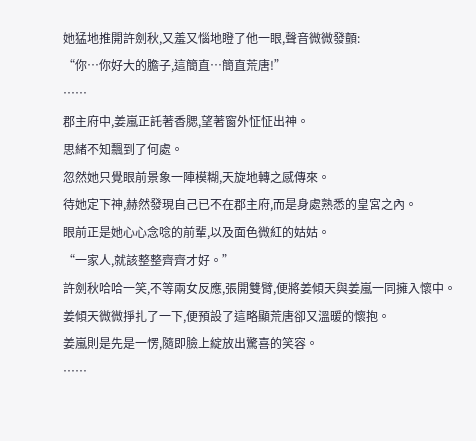她猛地推開許劍秋,又羞又惱地瞪了他一眼,聲音微微發顫:
“你…你好大的膽子,這簡直…簡直荒唐!”
……
郡主府中,姜嵐正託著香腮,望著窗外怔怔出神。
思緒不知飄到了何處。
忽然她只覺眼前景象一陣模糊,天旋地轉之感傳來。
待她定下神,赫然發現自己已不在郡主府,而是身處熟悉的皇宮之內。
眼前正是她心心念唸的前輩,以及面色微紅的姑姑。
“一家人,就該整整齊齊才好。”
許劍秋哈哈一笑,不等兩女反應,張開雙臂,便將姜傾天與姜嵐一同擁入懷中。
姜傾天微微掙扎了一下,便預設了這略顯荒唐卻又溫暖的懷抱。
姜嵐則是先是一愣,隨即臉上綻放出驚喜的笑容。
……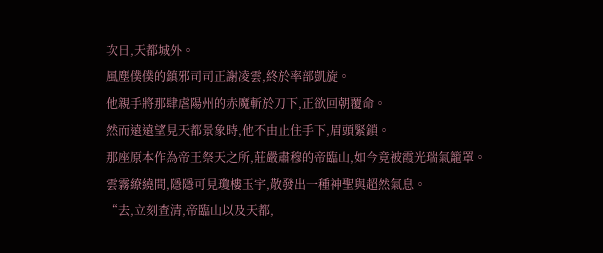次日,天都城外。
風塵僕僕的鎮邪司司正謝凌雲,終於率部凱旋。
他親手將那肆虐陽州的赤魔斬於刀下,正欲回朝覆命。
然而遠遠望見天都景象時,他不由止住手下,眉頭緊鎖。
那座原本作為帝王祭天之所,莊嚴肅穆的帝臨山,如今竟被霞光瑞氣籠罩。
雲霧繚繞間,隱隱可見瓊樓玉宇,散發出一種神聖與超然氣息。
“去,立刻查清,帝臨山以及天都,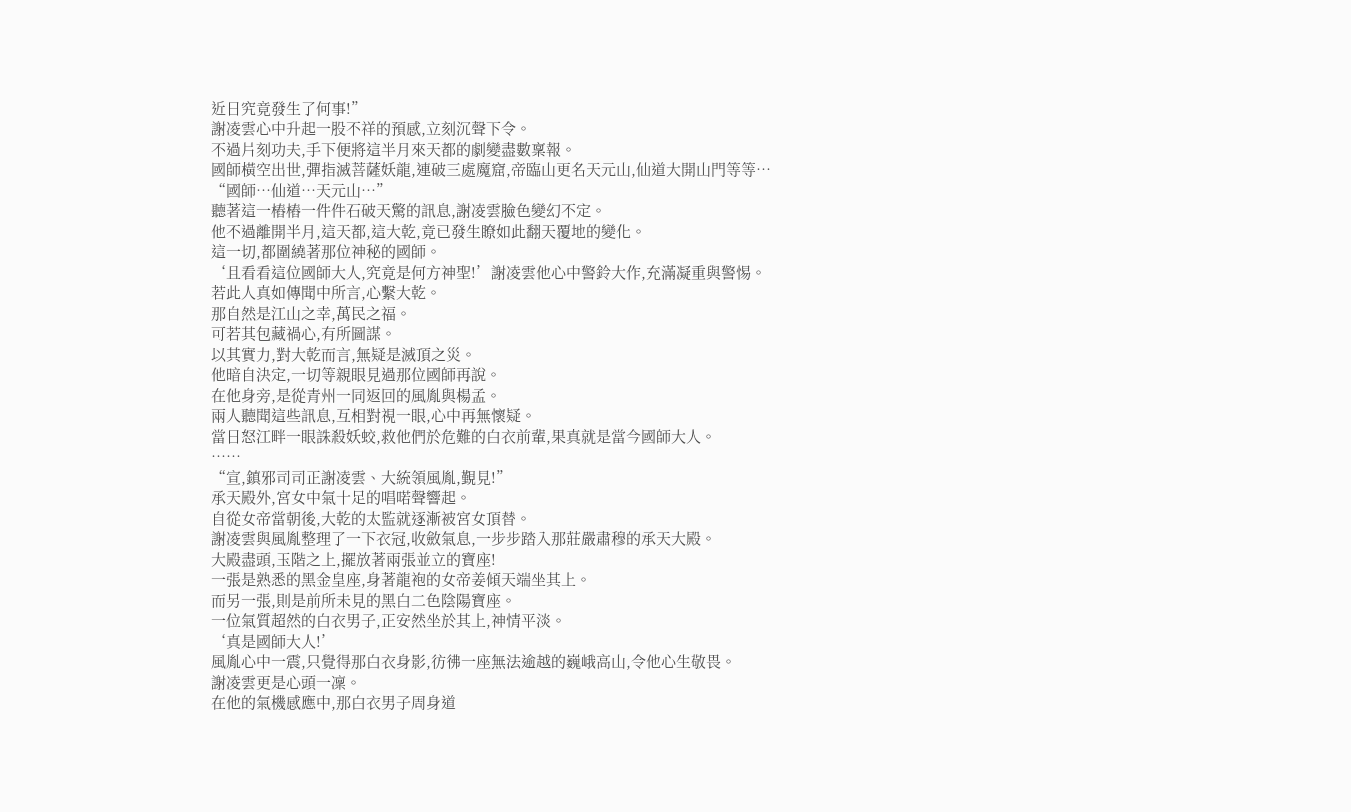近日究竟發生了何事!”
謝凌雲心中升起一股不祥的預感,立刻沉聲下令。
不過片刻功夫,手下便將這半月來天都的劇變盡數稟報。
國師橫空出世,彈指滅菩薩妖龍,連破三處魔窟,帝臨山更名天元山,仙道大開山門等等…
“國師…仙道…天元山…”
聽著這一樁樁一件件石破天驚的訊息,謝凌雲臉色變幻不定。
他不過離開半月,這天都,這大乾,竟已發生瞭如此翻天覆地的變化。
這一切,都圍繞著那位神秘的國師。
‘且看看這位國師大人,究竟是何方神聖!’謝凌雲他心中警鈴大作,充滿凝重與警惕。
若此人真如傳聞中所言,心繫大乾。
那自然是江山之幸,萬民之福。
可若其包藏禍心,有所圖謀。
以其實力,對大乾而言,無疑是滅頂之災。
他暗自決定,一切等親眼見過那位國師再說。
在他身旁,是從青州一同返回的風胤與楊孟。
兩人聽聞這些訊息,互相對視一眼,心中再無懷疑。
當日怒江畔一眼誅殺妖蛟,救他們於危難的白衣前輩,果真就是當今國師大人。
……
“宣,鎮邪司司正謝凌雲、大統領風胤,覲見!”
承天殿外,宮女中氣十足的唱喏聲響起。
自從女帝當朝後,大乾的太監就逐漸被宮女頂替。
謝凌雲與風胤整理了一下衣冠,收斂氣息,一步步踏入那莊嚴肅穆的承天大殿。
大殿盡頭,玉階之上,擺放著兩張並立的寶座!
一張是熟悉的黑金皇座,身著龍袍的女帝姜傾天端坐其上。
而另一張,則是前所未見的黑白二色陰陽寶座。
一位氣質超然的白衣男子,正安然坐於其上,神情平淡。
‘真是國師大人!’
風胤心中一震,只覺得那白衣身影,彷彿一座無法逾越的巍峨高山,令他心生敬畏。
謝凌雲更是心頭一凜。
在他的氣機感應中,那白衣男子周身道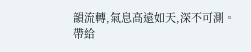韻流轉,氣息高遠如天,深不可測。
帶給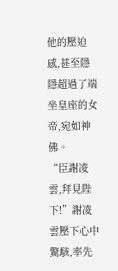他的壓迫感,甚至隱隱超過了端坐皇座的女帝,宛如神佛。
“臣謝凌雲,拜見陛下!”謝凌雲壓下心中驚駭,率先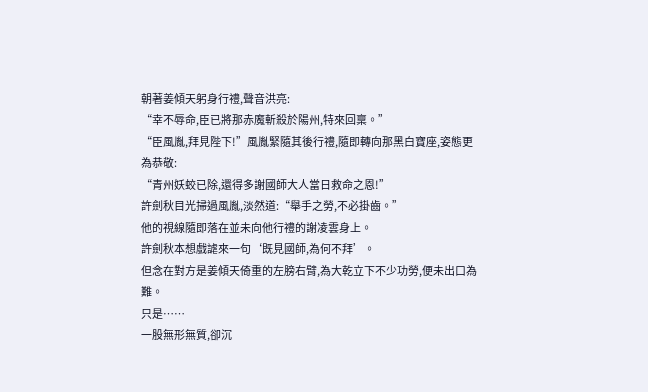朝著姜傾天躬身行禮,聲音洪亮:
“幸不辱命,臣已將那赤魔斬殺於陽州,特來回稟。”
“臣風胤,拜見陛下!”風胤緊隨其後行禮,隨即轉向那黑白寶座,姿態更為恭敬:
“青州妖蛟已除,還得多謝國師大人當日救命之恩!”
許劍秋目光掃過風胤,淡然道:“舉手之勞,不必掛齒。”
他的視線隨即落在並未向他行禮的謝凌雲身上。
許劍秋本想戲謔來一句‘既見國師,為何不拜’。
但念在對方是姜傾天倚重的左膀右臂,為大乾立下不少功勞,便未出口為難。
只是……
一股無形無質,卻沉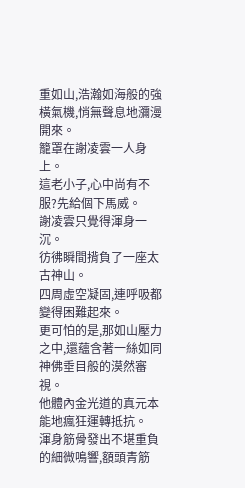重如山,浩瀚如海般的強橫氣機,悄無聲息地瀰漫開來。
籠罩在謝凌雲一人身上。
這老小子,心中尚有不服?先給個下馬威。
謝凌雲只覺得渾身一沉。
彷彿瞬間揹負了一座太古神山。
四周虛空凝固,連呼吸都變得困難起來。
更可怕的是,那如山壓力之中,還蘊含著一絲如同神佛垂目般的漠然審視。
他體內金光道的真元本能地瘋狂運轉抵抗。
渾身筋骨發出不堪重負的細微鳴響,額頭青筋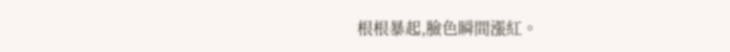根根暴起,臉色瞬間漲紅。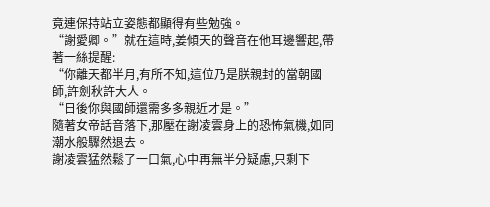竟連保持站立姿態都顯得有些勉強。
“謝愛卿。”就在這時,姜傾天的聲音在他耳邊響起,帶著一絲提醒:
“你離天都半月,有所不知,這位乃是朕親封的當朝國師,許劍秋許大人。
“日後你與國師還需多多親近才是。”
隨著女帝話音落下,那壓在謝凌雲身上的恐怖氣機,如同潮水般驟然退去。
謝凌雲猛然鬆了一口氣,心中再無半分疑慮,只剩下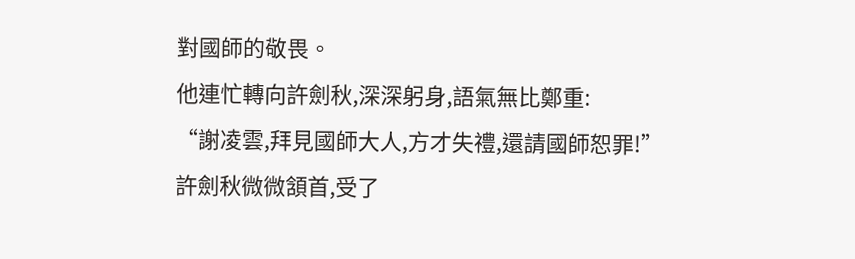對國師的敬畏。
他連忙轉向許劍秋,深深躬身,語氣無比鄭重:
“謝凌雲,拜見國師大人,方才失禮,還請國師恕罪!”
許劍秋微微頷首,受了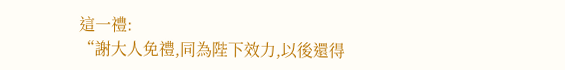這一禮:
“謝大人免禮,同為陛下效力,以後還得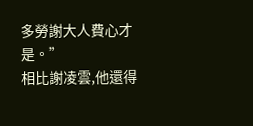多勞謝大人費心才是。”
相比謝凌雲,他還得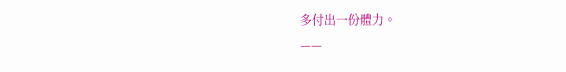多付出一份體力。
——